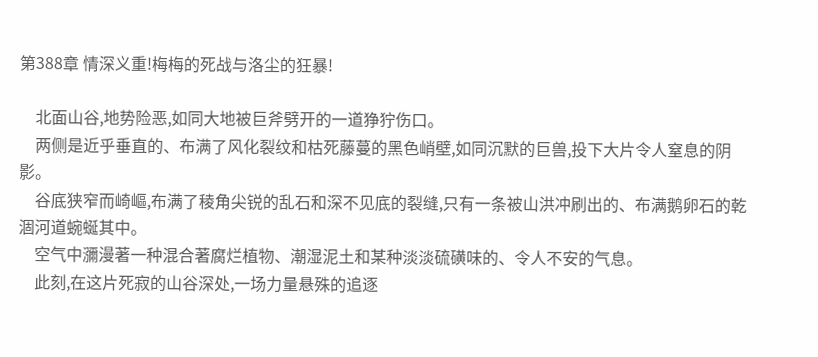第388章 情深义重!梅梅的死战与洛尘的狂暴!

    北面山谷,地势险恶,如同大地被巨斧劈开的一道狰狞伤口。
    两侧是近乎垂直的、布满了风化裂纹和枯死藤蔓的黑色峭壁,如同沉默的巨兽,投下大片令人窒息的阴影。
    谷底狭窄而崎嶇,布满了稜角尖锐的乱石和深不见底的裂缝,只有一条被山洪冲刷出的、布满鹅卵石的乾涸河道蜿蜒其中。
    空气中瀰漫著一种混合著腐烂植物、潮湿泥土和某种淡淡硫磺味的、令人不安的气息。
    此刻,在这片死寂的山谷深处,一场力量悬殊的追逐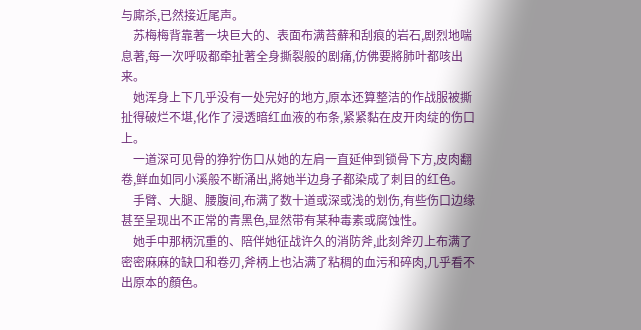与廝杀,已然接近尾声。
    苏梅梅背靠著一块巨大的、表面布满苔蘚和刮痕的岩石,剧烈地喘息著,每一次呼吸都牵扯著全身撕裂般的剧痛,仿佛要將肺叶都咳出来。
    她浑身上下几乎没有一处完好的地方,原本还算整洁的作战服被撕扯得破烂不堪,化作了浸透暗红血液的布条,紧紧黏在皮开肉绽的伤口上。
    一道深可见骨的狰狞伤口从她的左肩一直延伸到锁骨下方,皮肉翻卷,鲜血如同小溪般不断涌出,將她半边身子都染成了刺目的红色。
    手臂、大腿、腰腹间,布满了数十道或深或浅的划伤,有些伤口边缘甚至呈现出不正常的青黑色,显然带有某种毒素或腐蚀性。
    她手中那柄沉重的、陪伴她征战许久的消防斧,此刻斧刃上布满了密密麻麻的缺口和卷刃,斧柄上也沾满了粘稠的血污和碎肉,几乎看不出原本的顏色。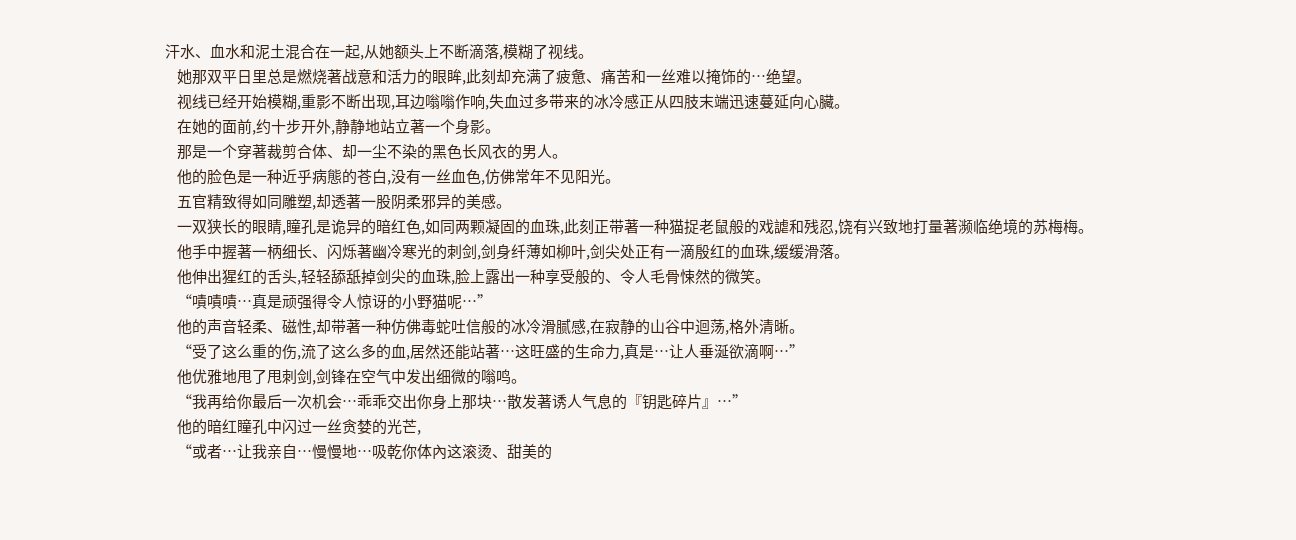汗水、血水和泥土混合在一起,从她额头上不断滴落,模糊了视线。
    她那双平日里总是燃烧著战意和活力的眼眸,此刻却充满了疲惫、痛苦和一丝难以掩饰的…绝望。
    视线已经开始模糊,重影不断出现,耳边嗡嗡作响,失血过多带来的冰冷感正从四肢末端迅速蔓延向心臟。
    在她的面前,约十步开外,静静地站立著一个身影。
    那是一个穿著裁剪合体、却一尘不染的黑色长风衣的男人。
    他的脸色是一种近乎病態的苍白,没有一丝血色,仿佛常年不见阳光。
    五官精致得如同雕塑,却透著一股阴柔邪异的美感。
    一双狭长的眼睛,瞳孔是诡异的暗红色,如同两颗凝固的血珠,此刻正带著一种猫捉老鼠般的戏謔和残忍,饶有兴致地打量著濒临绝境的苏梅梅。
    他手中握著一柄细长、闪烁著幽冷寒光的刺剑,剑身纤薄如柳叶,剑尖处正有一滴殷红的血珠,缓缓滑落。
    他伸出猩红的舌头,轻轻舔舐掉剑尖的血珠,脸上露出一种享受般的、令人毛骨悚然的微笑。
    “嘖嘖嘖…真是顽强得令人惊讶的小野猫呢…”
    他的声音轻柔、磁性,却带著一种仿佛毒蛇吐信般的冰冷滑腻感,在寂静的山谷中迴荡,格外清晰。
    “受了这么重的伤,流了这么多的血,居然还能站著…这旺盛的生命力,真是…让人垂涎欲滴啊…”
    他优雅地甩了甩刺剑,剑锋在空气中发出细微的嗡鸣。
    “我再给你最后一次机会…乖乖交出你身上那块…散发著诱人气息的『钥匙碎片』…”
    他的暗红瞳孔中闪过一丝贪婪的光芒,
    “或者…让我亲自…慢慢地…吸乾你体內这滚烫、甜美的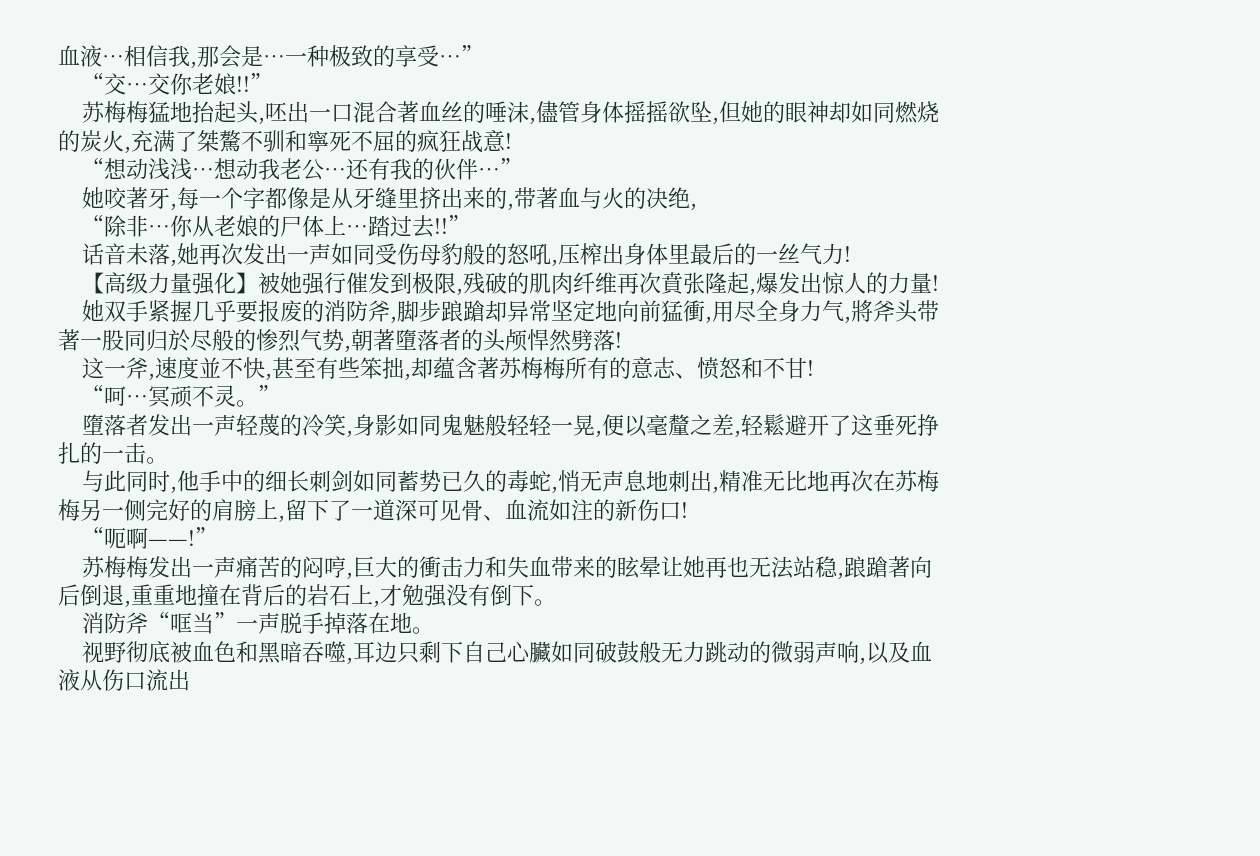血液…相信我,那会是…一种极致的享受…”
    “交…交你老娘!!”
    苏梅梅猛地抬起头,呸出一口混合著血丝的唾沫,儘管身体摇摇欲坠,但她的眼神却如同燃烧的炭火,充满了桀驁不驯和寧死不屈的疯狂战意!
    “想动浅浅…想动我老公…还有我的伙伴…”
    她咬著牙,每一个字都像是从牙缝里挤出来的,带著血与火的决绝,
    “除非…你从老娘的尸体上…踏过去!!”
    话音未落,她再次发出一声如同受伤母豹般的怒吼,压榨出身体里最后的一丝气力!
    【高级力量强化】被她强行催发到极限,残破的肌肉纤维再次賁张隆起,爆发出惊人的力量!
    她双手紧握几乎要报废的消防斧,脚步踉蹌却异常坚定地向前猛衝,用尽全身力气,將斧头带著一股同归於尽般的惨烈气势,朝著墮落者的头颅悍然劈落!
    这一斧,速度並不快,甚至有些笨拙,却蕴含著苏梅梅所有的意志、愤怒和不甘!
    “呵…冥顽不灵。”
    墮落者发出一声轻蔑的冷笑,身影如同鬼魅般轻轻一晃,便以毫釐之差,轻鬆避开了这垂死挣扎的一击。
    与此同时,他手中的细长刺剑如同蓄势已久的毒蛇,悄无声息地刺出,精准无比地再次在苏梅梅另一侧完好的肩膀上,留下了一道深可见骨、血流如注的新伤口!
    “呃啊——!”
    苏梅梅发出一声痛苦的闷哼,巨大的衝击力和失血带来的眩晕让她再也无法站稳,踉蹌著向后倒退,重重地撞在背后的岩石上,才勉强没有倒下。
    消防斧“哐当”一声脱手掉落在地。
    视野彻底被血色和黑暗吞噬,耳边只剩下自己心臟如同破鼓般无力跳动的微弱声响,以及血液从伤口流出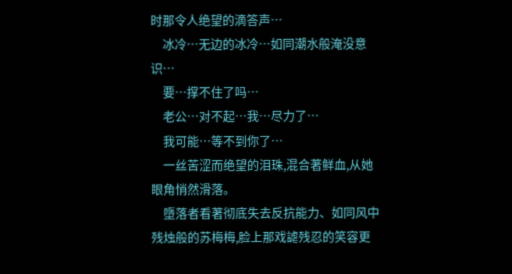时那令人绝望的滴答声…
    冰冷…无边的冰冷…如同潮水般淹没意识…
    要…撑不住了吗…
    老公…对不起…我…尽力了…
    我可能…等不到你了…
    一丝苦涩而绝望的泪珠,混合著鲜血,从她眼角悄然滑落。
    墮落者看著彻底失去反抗能力、如同风中残烛般的苏梅梅,脸上那戏謔残忍的笑容更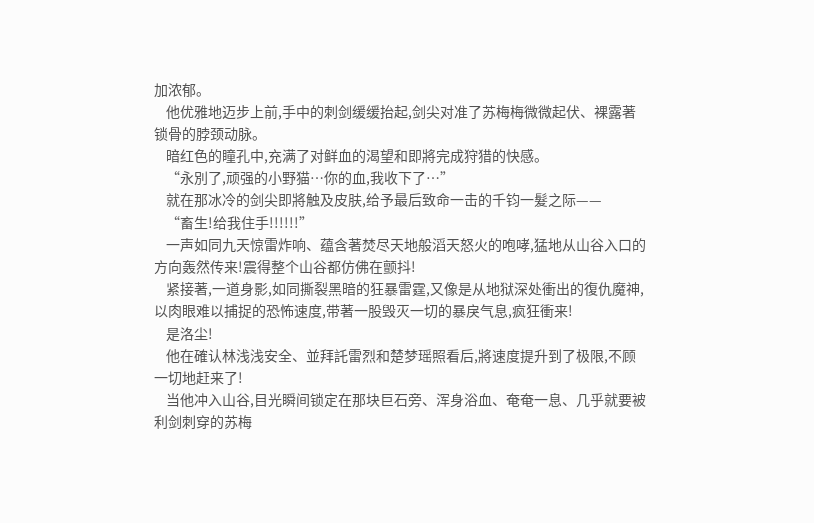加浓郁。
    他优雅地迈步上前,手中的刺剑缓缓抬起,剑尖对准了苏梅梅微微起伏、裸露著锁骨的脖颈动脉。
    暗红色的瞳孔中,充满了对鲜血的渴望和即將完成狩猎的快感。
    “永別了,顽强的小野猫…你的血,我收下了…”
    就在那冰冷的剑尖即將触及皮肤,给予最后致命一击的千钧一髮之际——
    “畜生!给我住手!!!!!!”
    一声如同九天惊雷炸响、蕴含著焚尽天地般滔天怒火的咆哮,猛地从山谷入口的方向轰然传来!震得整个山谷都仿佛在颤抖!
    紧接著,一道身影,如同撕裂黑暗的狂暴雷霆,又像是从地狱深处衝出的復仇魔神,以肉眼难以捕捉的恐怖速度,带著一股毁灭一切的暴戾气息,疯狂衝来!
    是洛尘!
    他在確认林浅浅安全、並拜託雷烈和楚梦瑶照看后,將速度提升到了极限,不顾一切地赶来了!
    当他冲入山谷,目光瞬间锁定在那块巨石旁、浑身浴血、奄奄一息、几乎就要被利剑刺穿的苏梅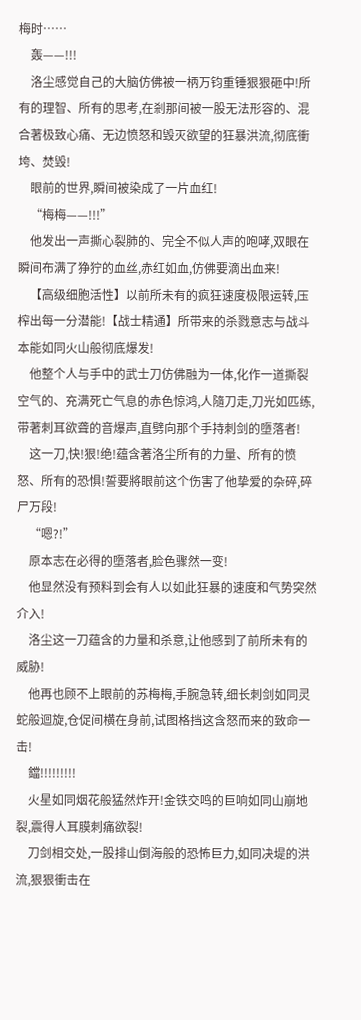梅时……
    轰——!!!
    洛尘感觉自己的大脑仿佛被一柄万钧重锤狠狠砸中!所有的理智、所有的思考,在剎那间被一股无法形容的、混合著极致心痛、无边愤怒和毁灭欲望的狂暴洪流,彻底衝垮、焚毁!
    眼前的世界,瞬间被染成了一片血红!
    “梅梅——!!!”
    他发出一声撕心裂肺的、完全不似人声的咆哮,双眼在瞬间布满了狰狞的血丝,赤红如血,仿佛要滴出血来!
    【高级细胞活性】以前所未有的疯狂速度极限运转,压榨出每一分潜能!【战士精通】所带来的杀戮意志与战斗本能如同火山般彻底爆发!
    他整个人与手中的武士刀仿佛融为一体,化作一道撕裂空气的、充满死亡气息的赤色惊鸿,人隨刀走,刀光如匹练,带著刺耳欲聋的音爆声,直劈向那个手持刺剑的墮落者!
    这一刀,快!狠!绝!蕴含著洛尘所有的力量、所有的愤怒、所有的恐惧!誓要將眼前这个伤害了他挚爱的杂碎,碎尸万段!
    “嗯?!”
    原本志在必得的墮落者,脸色骤然一变!
    他显然没有预料到会有人以如此狂暴的速度和气势突然介入!
    洛尘这一刀蕴含的力量和杀意,让他感到了前所未有的威胁!
    他再也顾不上眼前的苏梅梅,手腕急转,细长刺剑如同灵蛇般迴旋,仓促间横在身前,试图格挡这含怒而来的致命一击!
    鐺!!!!!!!!!
    火星如同烟花般猛然炸开!金铁交鸣的巨响如同山崩地裂,震得人耳膜刺痛欲裂!
    刀剑相交处,一股排山倒海般的恐怖巨力,如同决堤的洪流,狠狠衝击在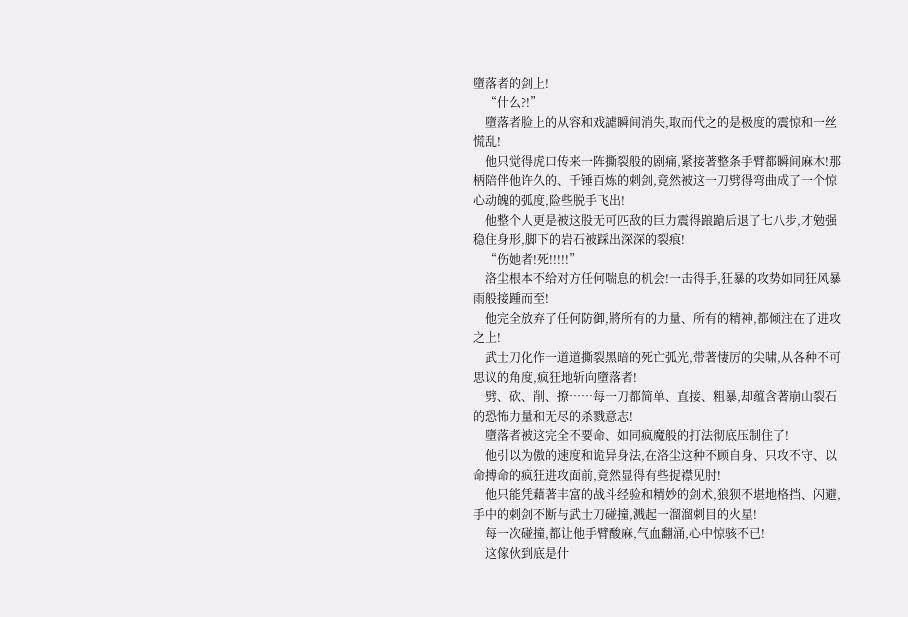墮落者的剑上!
    “什么?!”
    墮落者脸上的从容和戏謔瞬间消失,取而代之的是极度的震惊和一丝慌乱!
    他只觉得虎口传来一阵撕裂般的剧痛,紧接著整条手臂都瞬间麻木!那柄陪伴他许久的、千锤百炼的刺剑,竟然被这一刀劈得弯曲成了一个惊心动魄的弧度,险些脱手飞出!
    他整个人更是被这股无可匹敌的巨力震得踉蹌后退了七八步,才勉强稳住身形,脚下的岩石被踩出深深的裂痕!
    “伤她者!死!!!!!”
    洛尘根本不给对方任何喘息的机会!一击得手,狂暴的攻势如同狂风暴雨般接踵而至!
    他完全放弃了任何防御,將所有的力量、所有的精神,都倾注在了进攻之上!
    武士刀化作一道道撕裂黑暗的死亡弧光,带著悽厉的尖啸,从各种不可思议的角度,疯狂地斩向墮落者!
    劈、砍、削、撩……每一刀都简单、直接、粗暴,却蕴含著崩山裂石的恐怖力量和无尽的杀戮意志!
    墮落者被这完全不要命、如同疯魔般的打法彻底压制住了!
    他引以为傲的速度和诡异身法,在洛尘这种不顾自身、只攻不守、以命搏命的疯狂进攻面前,竟然显得有些捉襟见肘!
    他只能凭藉著丰富的战斗经验和精妙的剑术,狼狈不堪地格挡、闪避,手中的刺剑不断与武士刀碰撞,溅起一溜溜刺目的火星!
    每一次碰撞,都让他手臂酸麻,气血翻涌,心中惊骇不已!
    这傢伙到底是什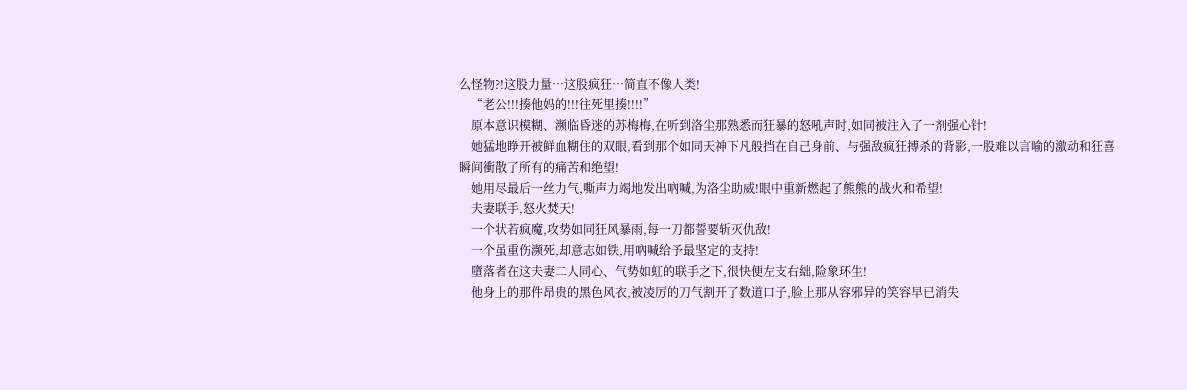么怪物?!这股力量…这股疯狂…简直不像人类!
    “老公!!!揍他妈的!!!往死里揍!!!!”
    原本意识模糊、濒临昏迷的苏梅梅,在听到洛尘那熟悉而狂暴的怒吼声时,如同被注入了一剂强心针!
    她猛地睁开被鲜血糊住的双眼,看到那个如同天神下凡般挡在自己身前、与强敌疯狂搏杀的背影,一股难以言喻的激动和狂喜瞬间衝散了所有的痛苦和绝望!
    她用尽最后一丝力气,嘶声力竭地发出吶喊,为洛尘助威!眼中重新燃起了熊熊的战火和希望!
    夫妻联手,怒火焚天!
    一个状若疯魔,攻势如同狂风暴雨,每一刀都誓要斩灭仇敌!
    一个虽重伤濒死,却意志如铁,用吶喊给予最坚定的支持!
    墮落者在这夫妻二人同心、气势如虹的联手之下,很快便左支右絀,险象环生!
    他身上的那件昂贵的黑色风衣,被凌厉的刀气割开了数道口子,脸上那从容邪异的笑容早已消失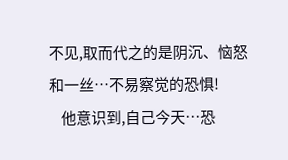不见,取而代之的是阴沉、恼怒和一丝…不易察觉的恐惧!
    他意识到,自己今天…恐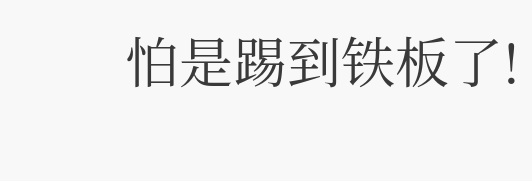怕是踢到铁板了!